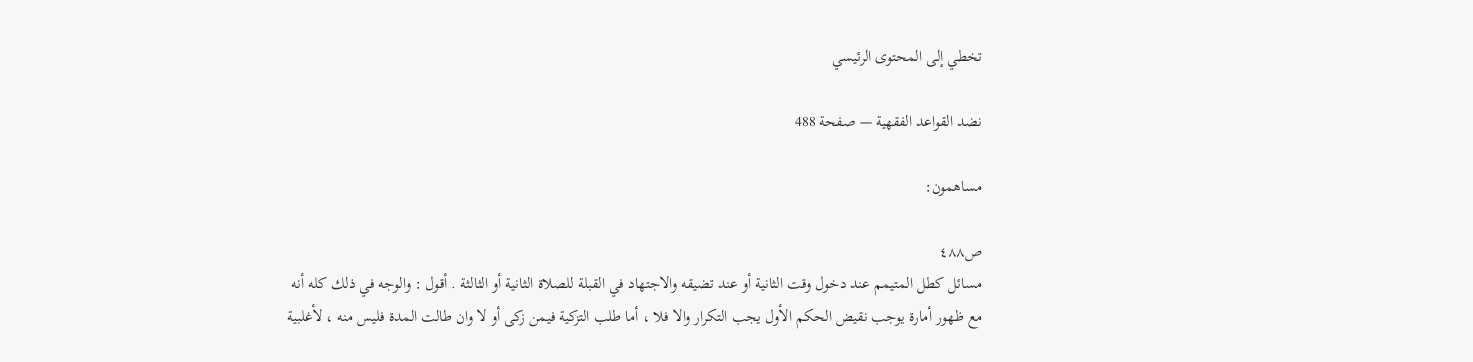تخطي إلى المحتوى الرئيسي

نضد القواعد الفقهية — صفحة 488

مساهمون:

ص٤٨٨
مسائل كطل المتيمم عند دخول وقت الثانية أو عند تضيقه والاجتهاد في القبلة للصلاة الثانية أو الثالثة . أقول : والوجه في ذلك كله أنه مع ظهور أمارة يوجب نقيض الحكم الأول يجب التكرار والا فلا ، أما طلب التزكية فيمن زكى أو لا وان طالت المدة فليس منه ، لأغلبية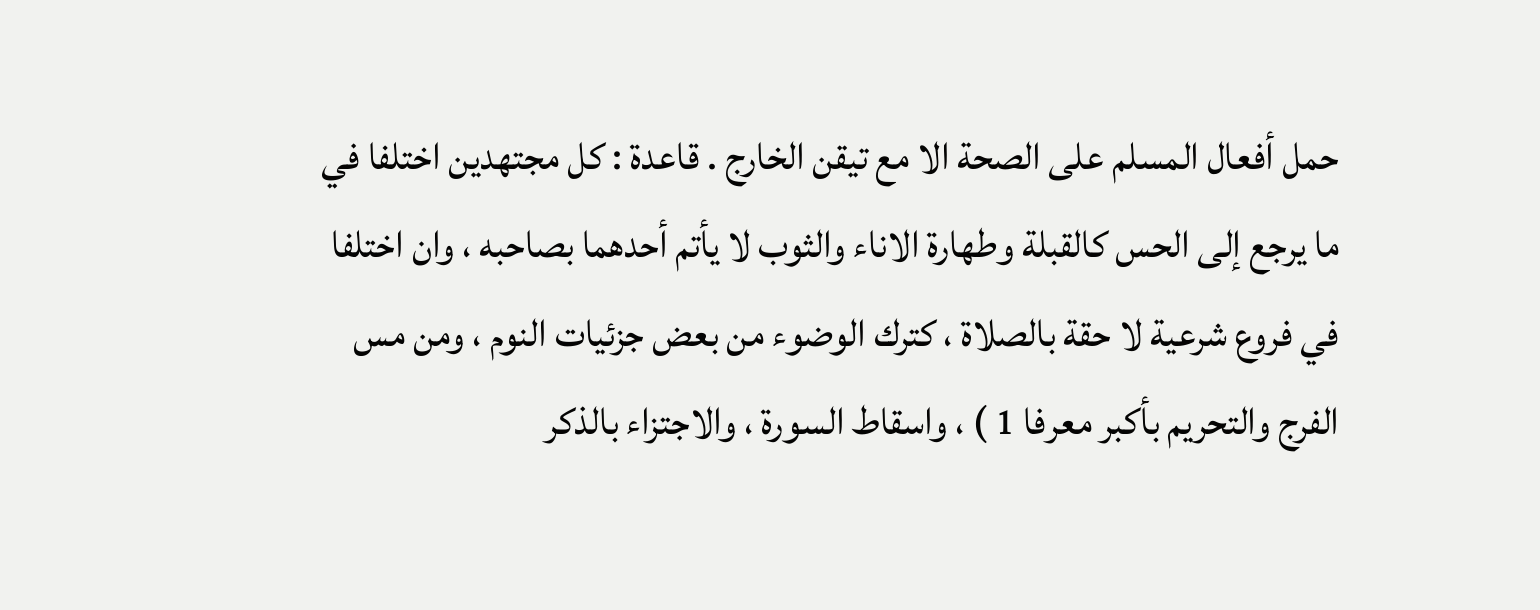حمل أفعال المسلم على الصحة الا مع تيقن الخارج . قاعدة : كل مجتهدين اختلفا في ما يرجع إلى الحس كالقبلة وطهارة الاناء والثوب لا يأتم أحدهما بصاحبه ، وان اختلفا في فروع شرعية لا حقة بالصلاة ، كترك الوضوء من بعض جزئيات النوم ، ومن مس الفرج والتحريم بأكبر معرفا 1 ) ، واسقاط السورة ، والاجتزاء بالذكر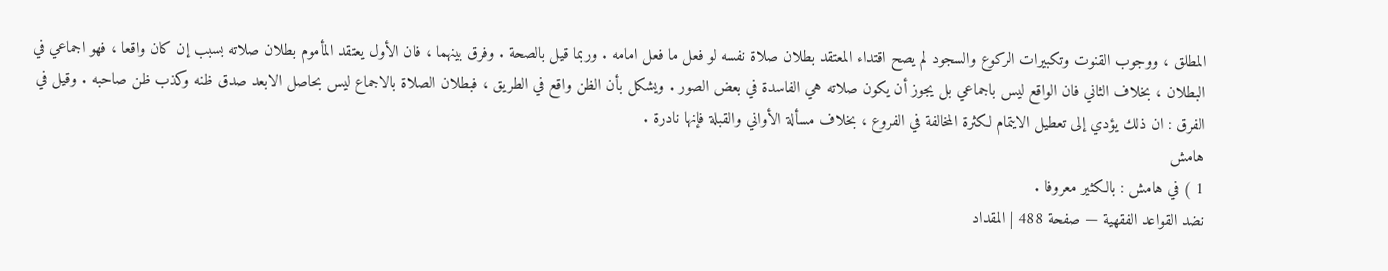المطلق ، ووجوب القنوت وتكبيرات الركوع والسجود لم يصح اقتداء المعتقد بطلان صلاة نفسه لو فعل ما فعل امامه . وربما قيل بالصحة . وفرق بينهما ، فان الأول يعتقد المأموم بطلان صلاته بسبب إن كان واقعا ، فهو اجماعي في البطلان ، بخلاف الثاني فان الواقع ليس باجماعي بل يجوز أن يكون صلاته هي الفاسدة في بعض الصور . ويشكل بأن الظن واقع في الطريق ، فبطلان الصلاة بالاجماع ليس بحاصل الابعد صدق ظنه وكذب ظن صاحبه . وقيل في الفرق : ان ذلك يؤدي إلى تعطيل الايتمام لكثرة المخالفة في الفروع ، بخلاف مسألة الأواني والقبلة فإنها نادرة .
هامش
1 ) في هامش : بالكثير معروفا .
نضد القواعد الفقهية — صفحة 488 | المقداد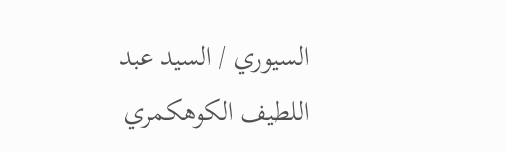السيوري / السيد عبد اللطيف الكوهكمري